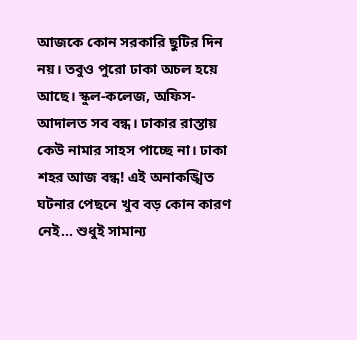আজকে কোন সরকারি ছুটির দিন নয়। তবুও পুরো ঢাকা অচল হয়ে আছে। স্কুল-কলেজ, অফিস-আদালত সব বন্ধ। ঢাকার রাস্তায় কেউ নামার সাহস পাচ্ছে না। ঢাকা শহর আজ বন্ধ! এই অনাকঙ্খিত ঘটনার পেছনে খুব বড় কোন কারণ নেই... শুধুই সামান্য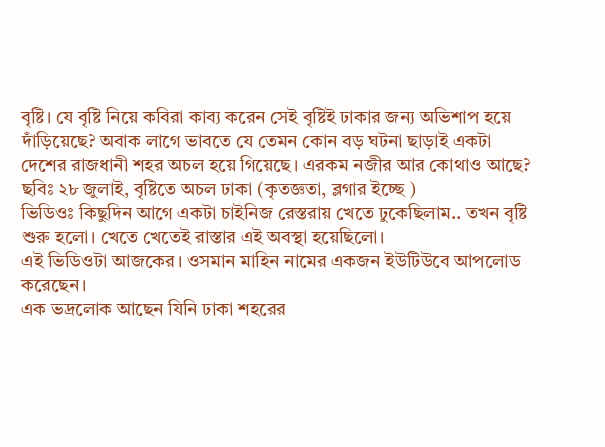বৃষ্টি। যে বৃষ্টি নিয়ে কবিরা কাব্য করেন সেই বৃষ্টিই ঢাকার জন্য অভিশাপ হয়ে দাঁড়িয়েছে? অবাক লাগে ভাবতে যে তেমন কোন বড় ঘটনা ছাড়াই একটা দেশের রাজধানী শহর অচল হয়ে গিয়েছে। এরকম নজীর আর কোথাও আছে?
ছবিঃ ২৮ জুলাই, বৃষ্টিতে অচল ঢাকা (কৃতজ্ঞতা, ব্লগার ইচ্ছে )
ভিডিওঃ কিছুদিন আগে একটা চাইনিজ রেস্তরায় খেতে ঢুকেছিলাম.. তখন বৃষ্টি শুরু হলো। খেতে খেতেই রাস্তার এই অবস্থা হয়েছিলো।
এই ভিডিওটা আজকের। ওসমান মাহিন নামের একজন ইউটিউবে আপলোড করেছেন।
এক ভদ্রলোক আছেন যিনি ঢাকা শহরের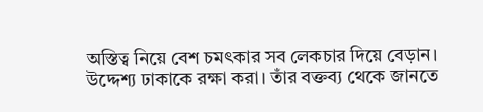অস্তিত্ব নিয়ে বেশ চমৎকার সব লেকচার দিয়ে বেড়ান। উদ্দেশ্য ঢাকাকে রক্ষা করা। তাঁর বক্তব্য থেকে জানতে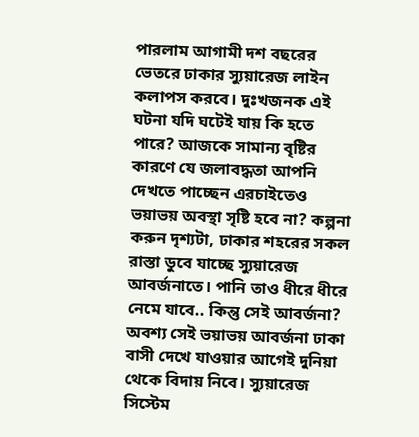পারলাম আগামী দশ বছরের ভেতরে ঢাকার স্যুয়ারেজ লাইন কলাপস করবে। দুঃখজনক এই ঘটনা যদি ঘটেই যায় কি হতে পারে? আজকে সামান্য বৃষ্টির কারণে যে জলাবদ্ধতা আপনি দেখতে পাচ্ছেন এরচাইতেও ভয়াভয় অবস্থা সৃষ্টি হবে না? কল্পনা করুন দৃশ্যটা, ঢাকার শহরের সকল রাস্তা ডুবে যাচ্ছে স্যুয়ারেজ আবর্জনাতে। পানি তাও ধীরে ধীরে নেমে যাবে.. কিন্তু সেই আবর্জনা? অবশ্য সেই ভয়াভয় আবর্জনা ঢাকা বাসী দেখে যাওয়ার আগেই দুনিয়া থেকে বিদায় নিবে। স্যুয়ারেজ সিস্টেম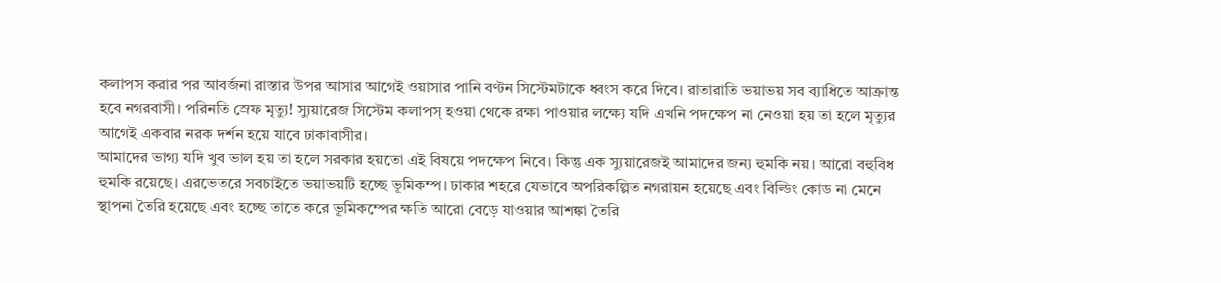কলাপস করার পর আবর্জনা রাস্তার উপর আসার আগেই ওয়াসার পানি বণ্টন সিস্টেমটাকে ধ্বংস করে দিবে। রাতারাতি ভয়াভয় সব ব্যাধিতে আক্রান্ত হবে নগরবাসী। পরিনতি স্রেফ মৃত্যু! স্যুয়ারেজ সিস্টেম কলাপস্ হওয়া থেকে রক্ষা পাওয়ার লক্ষ্যে যদি এখনি পদক্ষেপ না নেওয়া হয় তা হলে মৃত্যুর আগেই একবার নরক দর্শন হয়ে যাবে ঢাকাবাসীর।
আমাদের ভাগ্য যদি খুব ভাল হয় তা হলে সরকার হয়তো এই বিষয়ে পদক্ষেপ নিবে। কিন্তু এক স্যুয়ারেজই আমাদের জন্য হুমকি নয়। আরো বহুবিধ হুমকি রয়েছে। এরভেতরে সবচাইতে ভয়াভয়টি হচ্ছে ভূমিকম্প। ঢাকার শহরে যেভাবে অপরিকল্পিত নগরায়ন হয়েছে এবং বিল্ডিং কোড না মেনে স্থাপনা তৈরি হয়েছে এবং হচ্ছে তাতে করে ভূমিকম্পের ক্ষতি আরো বেড়ে যাওয়ার আশঙ্কা তৈরি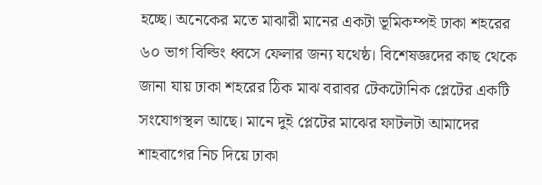হচ্ছে। অনেকের মতে মাঝারী মানের একটা ভূমিকম্পই ঢাকা শহরের ৬০ ভাগ বিল্ডিং ধ্বসে ফেলার জন্য যথেষ্ঠ। বিশেষজ্ঞদের কাছ থেকে জানা যায় ঢাকা শহরের ঠিক মাঝ বরাবর টেকটোনিক প্লেটের একটি সংযোগস্থল আছে। মানে দুই প্লেটের মাঝের ফাটলটা আমাদের শাহবাগের নিচ দিয়ে ঢাকা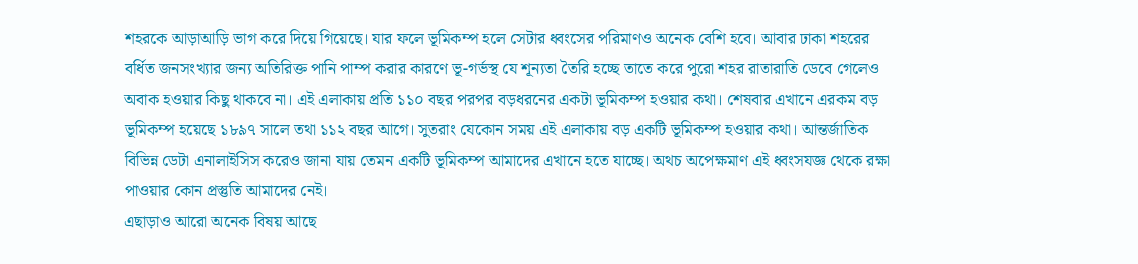শহরকে আড়াআড়ি ভাগ করে দিয়ে গিয়েছে। যার ফলে ভূমিকম্প হলে সেটার ধ্বংসের পরিমাণও অনেক বেশি হবে। আবার ঢাকা শহরের বর্ধিত জনসংখ্যার জন্য অতিরিক্ত পানি পাম্প করার কারণে ভূ-গর্ভস্থ যে শূন্যতা তৈরি হচ্ছে তাতে করে পুরো শহর রাতারাতি ডেবে গেলেও অবাক হওয়ার কিছু থাকবে না। এই এলাকায় প্রতি ১১০ বছর পরপর বড়ধরনের একটা ভূমিকম্প হওয়ার কথা। শেষবার এখানে এরকম বড় ভূমিকম্প হয়েছে ১৮৯৭ সালে তথা ১১২ বছর আগে। সুতরাং যেকোন সময় এই এলাকায় বড় একটি ভূমিকম্প হওয়ার কথা। আন্তর্জাতিক বিভিন্ন ডেটা এনালাইসিস করেও জানা যায় তেমন একটি ভূমিকম্প আমাদের এখানে হতে যাচ্ছে। অথচ অপেক্ষমাণ এই ধ্বংসযজ্ঞ থেকে রক্ষা পাওয়ার কোন প্রস্তুতি আমাদের নেই।
এছাড়াও আরো অনেক বিষয় আছে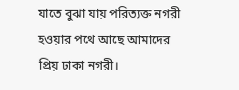যাতে বুঝা যায় পরিত্যক্ত নগরী হওয়ার পথে আছে আমাদের প্রিয় ঢাকা নগরী।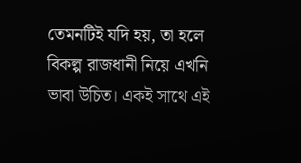তেমনটিই যদি হয়, তা হলে বিকল্প রাজধানী নিয়ে এখনি ভাবা উচিত। একই সাথে এই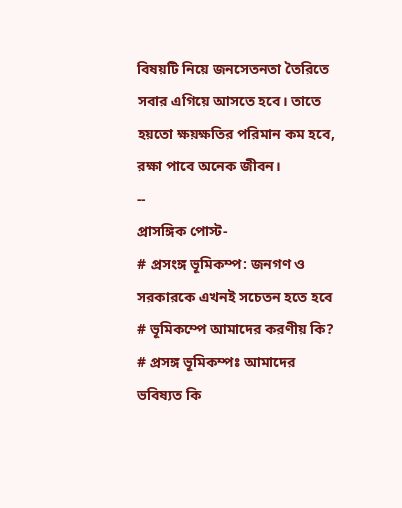বিষয়টি নিয়ে জনসেতনতা তৈরিতে সবার এগিয়ে আসতে হবে। তাতে হয়তো ক্ষয়ক্ষতির পরিমান কম হবে, রক্ষা পাবে অনেক জীবন।
--
প্রাসঙ্গিক পোস্ট-
# প্রসংঙ্গ ভূমিকম্প: জনগণ ও সরকারকে এখনই সচেতন হতে হবে
# ভূমিকম্পে আমাদের করণীয় কি?
# প্রসঙ্গ ভূমিকম্পঃ আমাদের ভবিষ্যত কি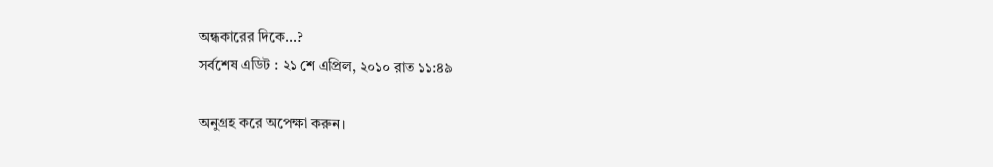অন্ধকারের দিকে...?
সর্বশেষ এডিট : ২১ শে এপ্রিল, ২০১০ রাত ১১:৪৯

অনুগ্রহ করে অপেক্ষা করুন।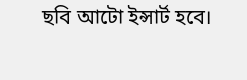ছবি আটো ইন্সার্ট হবে।